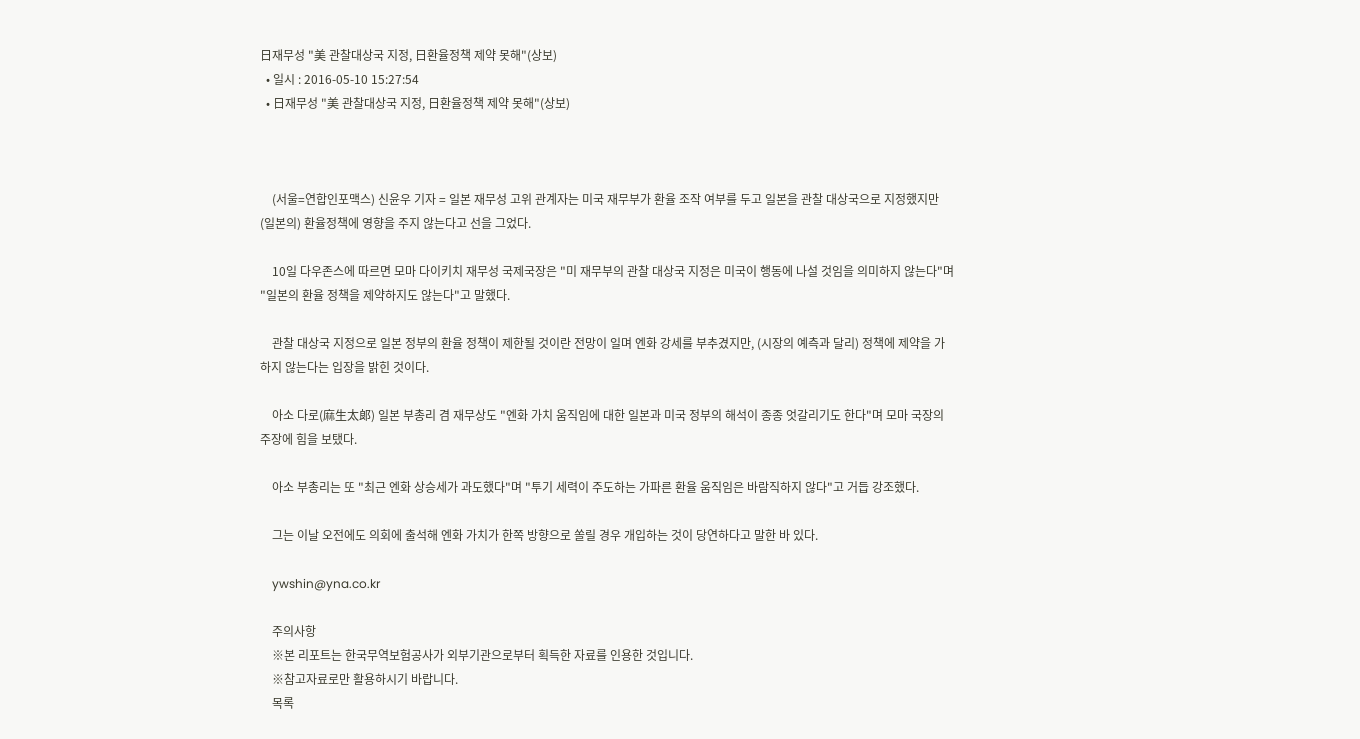日재무성 "美 관찰대상국 지정, 日환율정책 제약 못해"(상보)
  • 일시 : 2016-05-10 15:27:54
  • 日재무성 "美 관찰대상국 지정, 日환율정책 제약 못해"(상보)



    (서울=연합인포맥스) 신윤우 기자 = 일본 재무성 고위 관계자는 미국 재무부가 환율 조작 여부를 두고 일본을 관찰 대상국으로 지정했지만 (일본의) 환율정책에 영향을 주지 않는다고 선을 그었다.

    10일 다우존스에 따르면 모마 다이키치 재무성 국제국장은 "미 재무부의 관찰 대상국 지정은 미국이 행동에 나설 것임을 의미하지 않는다"며 "일본의 환율 정책을 제약하지도 않는다"고 말했다.

    관찰 대상국 지정으로 일본 정부의 환율 정책이 제한될 것이란 전망이 일며 엔화 강세를 부추겼지만, (시장의 예측과 달리) 정책에 제약을 가하지 않는다는 입장을 밝힌 것이다.

    아소 다로(麻生太郞) 일본 부총리 겸 재무상도 "엔화 가치 움직임에 대한 일본과 미국 정부의 해석이 종종 엇갈리기도 한다"며 모마 국장의 주장에 힘을 보탰다.

    아소 부총리는 또 "최근 엔화 상승세가 과도했다"며 "투기 세력이 주도하는 가파른 환율 움직임은 바람직하지 않다"고 거듭 강조했다.

    그는 이날 오전에도 의회에 출석해 엔화 가치가 한쪽 방향으로 쏠릴 경우 개입하는 것이 당연하다고 말한 바 있다.

    ywshin@yna.co.kr

    주의사항
    ※본 리포트는 한국무역보험공사가 외부기관으로부터 획득한 자료를 인용한 것입니다.
    ※참고자료로만 활용하시기 바랍니다.
    목록